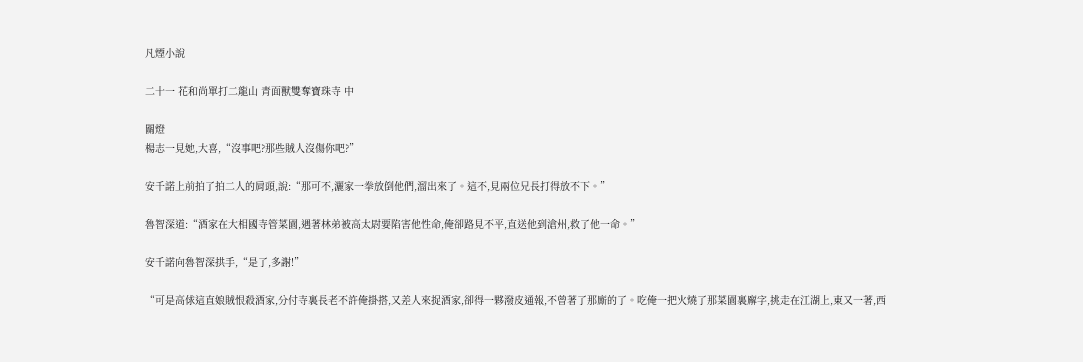凡煙小說

二十一 花和尚單打二龍山 青面獸雙奪寶珠寺 中

關燈
楊志一見她,大喜,“沒事吧?那些賊人沒傷你吧?”

安千諾上前拍了拍二人的肩頭,說:“那可不,灑家一拳放倒他們,溜出來了。這不,見兩位兄長打得放不下。”

魯智深道:“酒家在大相國寺管菜園,遇著林弟被高太尉要陷害他性命,俺卻路見不平,直送他到滄州,救了他一命。”

安千諾向魯智深拱手,“是了,多謝!”

“可是高俅這直娘賊恨殺酒家,分付寺裏長老不許俺掛搭,又差人來捉酒家,卻得一夥潑皮通報,不曾著了那廝的了。吃俺一把火燒了那菜園裏廨字,挑走在江湖上,東又一著,西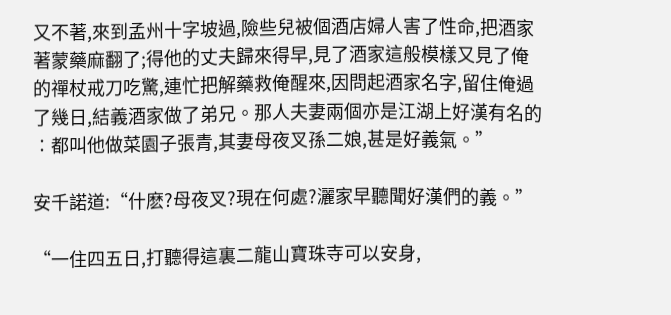又不著,來到孟州十字坡過,險些兒被個酒店婦人害了性命,把酒家著蒙藥麻翻了;得他的丈夫歸來得早,見了酒家這般模樣又見了俺的禪杖戒刀吃驚,連忙把解藥救俺醒來,因問起酒家名字,留住俺過了幾日,結義酒家做了弟兄。那人夫妻兩個亦是江湖上好漢有名的∶都叫他做菜園子張青,其妻母夜叉孫二娘,甚是好義氣。”

安千諾道:“什麽?母夜叉?現在何處?灑家早聽聞好漢們的義。”

“一住四五日,打聽得這裏二龍山寶珠寺可以安身,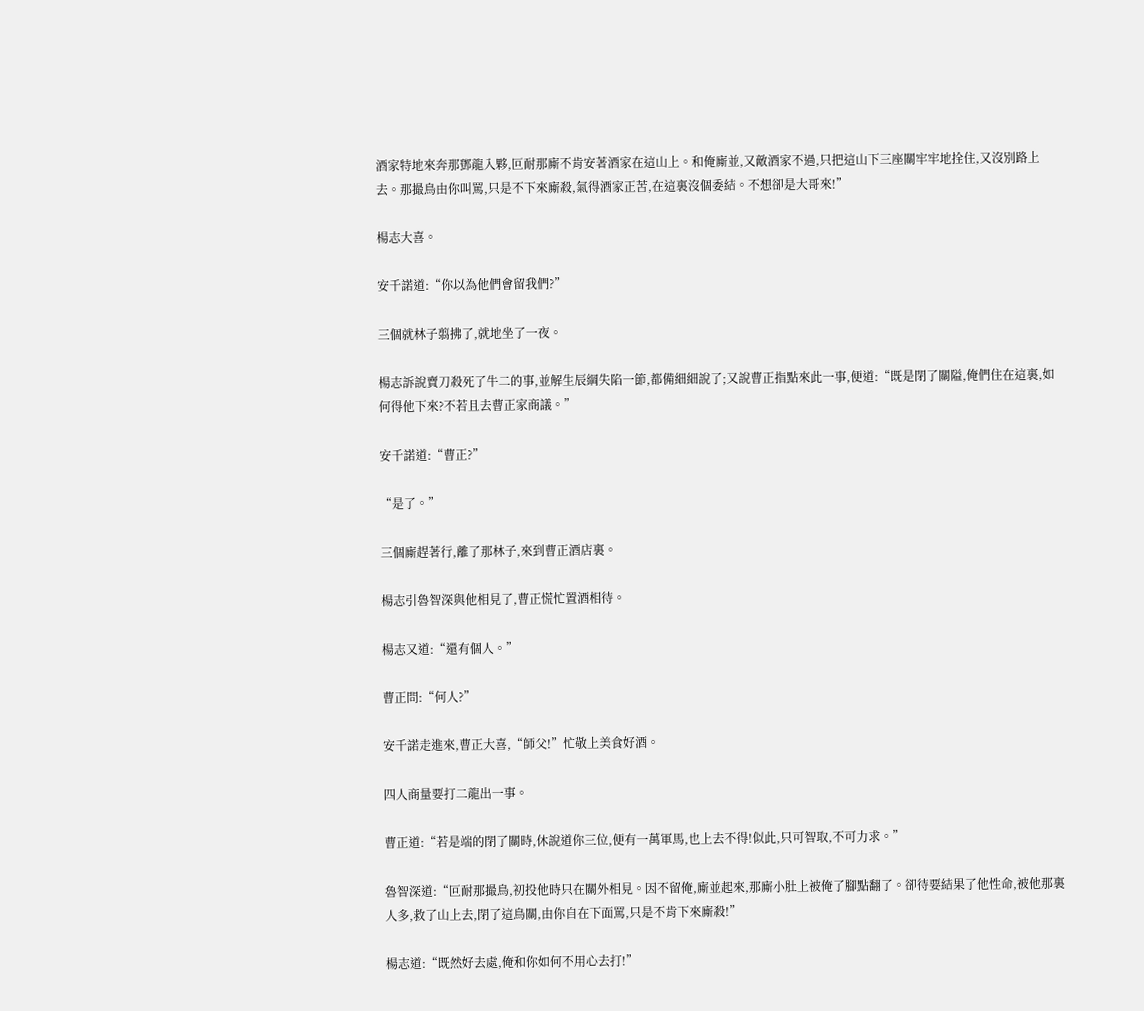酒家特地來奔那鄧龍入夥,叵耐那廝不肯安著酒家在這山上。和俺廝並,又敵酒家不過,只把這山下三座關牢牢地拴住,又沒別路上去。那撮鳥由你叫罵,只是不下來廝殺,氣得酒家正苦,在這裏沒個委結。不想卻是大哥來!”

楊志大喜。

安千諾道:“你以為他們會留我們?”

三個就林子翦拂了,就地坐了一夜。

楊志訴說賣刀殺死了牛二的事,並解生辰綱失陷一節,都備細細說了;又說曹正指點來此一事,便道:“既是閉了關隘,俺們住在這裏,如何得他下來?不若且去曹正家商議。”

安千諾道:“曹正?”

“是了。”

三個廝趕著行,離了那林子,來到曹正酒店裏。

楊志引魯智深與他相見了,曹正慌忙置酒相待。

楊志又道:“還有個人。”

曹正問:“何人?”

安千諾走進來,曹正大喜,“師父!”忙敬上美食好酒。

四人商量要打二龍出一事。

曹正道:“若是端的閉了關時,休說道你三位,便有一萬軍馬,也上去不得!似此,只可智取,不可力求。”

魯智深道:“叵耐那撮鳥,初投他時只在關外相見。因不留俺,廝並起來,那廝小肚上被俺了腳點翻了。卻待要結果了他性命,被他那裏人多,救了山上去,閉了這鳥關,由你自在下面罵,只是不肯下來廝殺!”

楊志道:“既然好去處,俺和你如何不用心去打!”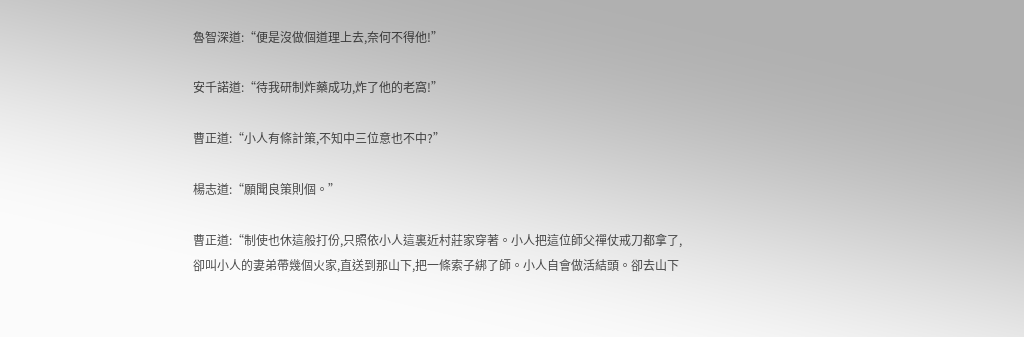魯智深道:“便是沒做個道理上去,奈何不得他!”

安千諾道:“待我研制炸藥成功,炸了他的老窩!”

曹正道:“小人有條計策,不知中三位意也不中?”

楊志道:“願聞良策則個。”

曹正道:“制使也休這般打份,只照依小人這裏近村莊家穿著。小人把這位師父禪仗戒刀都拿了,卻叫小人的妻弟帶幾個火家,直送到那山下,把一條索子綁了師。小人自會做活結頭。卻去山下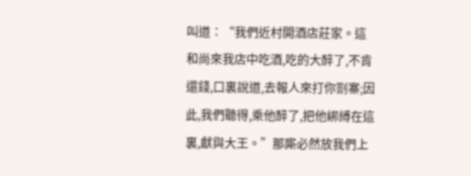叫道∶“我們近村開酒店莊家。這和尚來我店中吃酒,吃的大醉了,不肯還錢,口裏說道,去報人來打你劄寨;因此,我們聽得,乘他醉了,把他綁縛在這裏,獻與大王。”那廝必然放我們上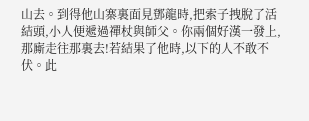山去。到得他山寨裏面見鄧龍時,把索子拽脫了活結頭,小人便遞過禪杖與師父。你兩個好漢一發上,那廝走往那裏去!若結果了他時,以下的人不敢不伏。此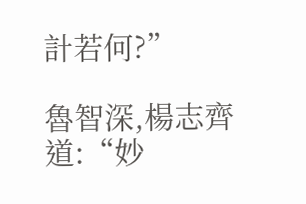計若何?”

魯智深,楊志齊道:“妙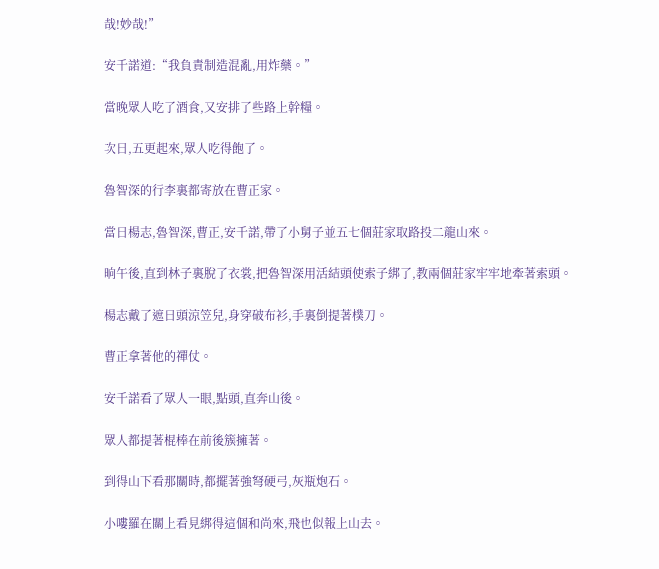哉!妙哉!”

安千諾道:“我負責制造混亂,用炸藥。”

當晚眾人吃了酒食,又安排了些路上幹糧。

次日,五更起來,眾人吃得飽了。

魯智深的行李裏都寄放在曹正家。

當日楊志,魯智深,曹正,安千諾,帶了小舅子並五七個莊家取路投二龍山來。

晌午後,直到林子裏脫了衣裳,把魯智深用活結頭使索子綁了,教兩個莊家牢牢地牽著索頭。

楊志戴了遮日頭涼笠兒,身穿破布衫,手裏倒提著樸刀。

曹正拿著他的禪仗。

安千諾看了眾人一眼,點頭,直奔山後。

眾人都提著棍棒在前後簇擁著。

到得山下看那關時,都擺著強弩硬弓,灰瓶炮石。

小嘍羅在關上看見綁得這個和尚來,飛也似報上山去。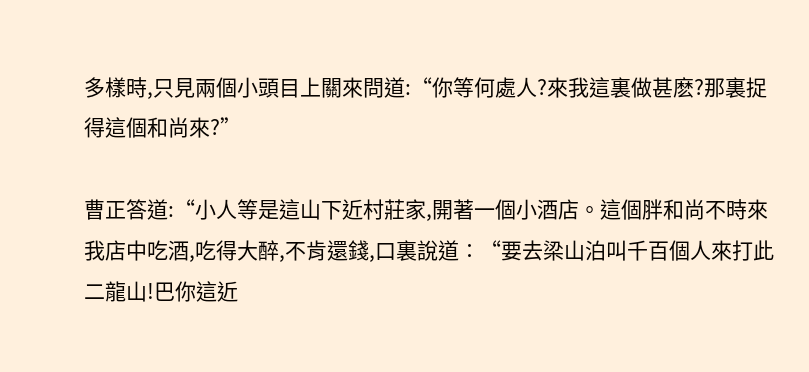多樣時,只見兩個小頭目上關來問道:“你等何處人?來我這裏做甚麽?那裏捉得這個和尚來?”

曹正答道:“小人等是這山下近村莊家,開著一個小酒店。這個胖和尚不時來我店中吃酒,吃得大醉,不肯還錢,口裏說道∶“要去梁山泊叫千百個人來打此二龍山!巴你這近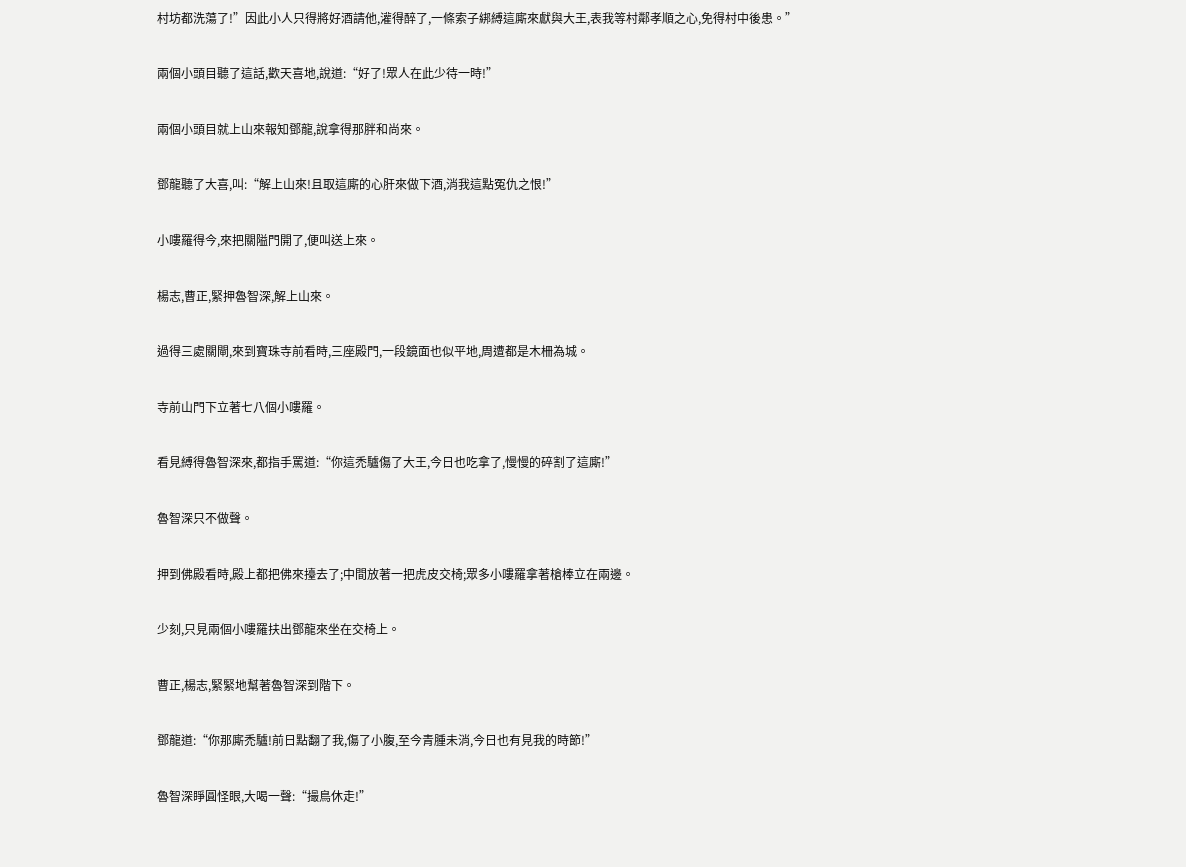村坊都洗蕩了!”因此小人只得將好酒請他,灌得醉了,一條索子綁縛這廝來獻與大王,表我等村鄰孝順之心,免得村中後患。”

兩個小頭目聽了這話,歡天喜地,說道:“好了!眾人在此少待一時!”

兩個小頭目就上山來報知鄧龍,說拿得那胖和尚來。

鄧龍聽了大喜,叫:“解上山來!且取這廝的心肝來做下酒,消我這點冤仇之恨!”

小嘍羅得今,來把關隘門開了,便叫送上來。

楊志,曹正,緊押魯智深,解上山來。

過得三處關閘,來到寶珠寺前看時,三座殿門,一段鏡面也似平地,周遭都是木柵為城。

寺前山門下立著七八個小嘍羅。

看見縛得魯智深來,都指手罵道:“你這禿驢傷了大王,今日也吃拿了,慢慢的碎割了這廝!”

魯智深只不做聲。

押到佛殿看時,殿上都把佛來擡去了;中間放著一把虎皮交椅;眾多小嘍羅拿著槍棒立在兩邊。

少刻,只見兩個小嘍羅扶出鄧龍來坐在交椅上。

曹正,楊志,緊緊地幫著魯智深到階下。

鄧龍道:“你那廝禿驢!前日點翻了我,傷了小腹,至今青腫未消,今日也有見我的時節!”

魯智深睜圓怪眼,大喝一聲:“撮鳥休走!”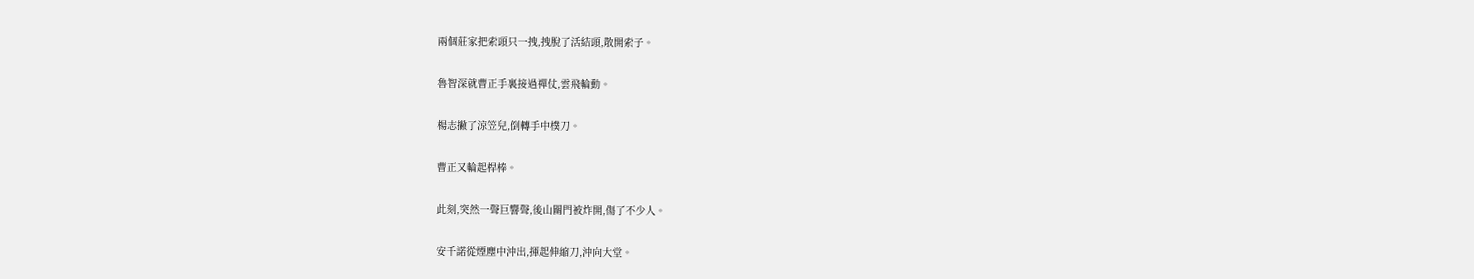兩個莊家把索頭只一拽,拽脫了活結頭,散開索子。

魯智深就曹正手裏接過禪仗,雲飛輪動。

楊志撇了涼笠兒,倒轉手中樸刀。

曹正又輪起桿棒。

此刻,突然一聲巨響聲,後山關門被炸開,傷了不少人。

安千諾從煙塵中沖出,揮起伸縮刀,沖向大堂。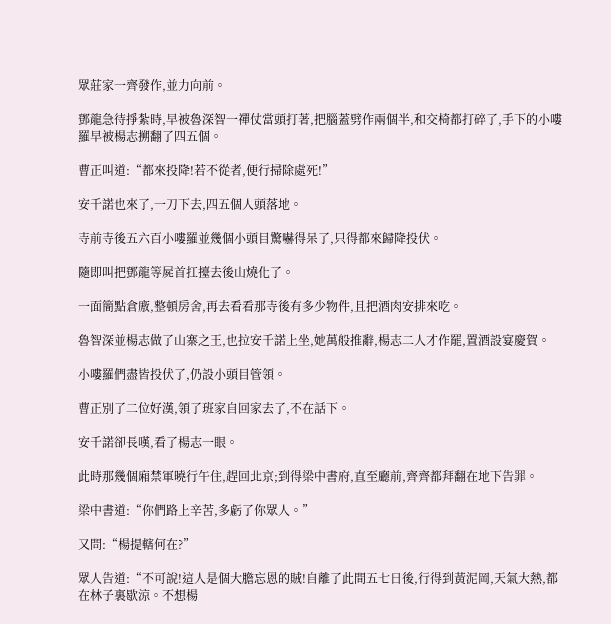眾莊家一齊發作,並力向前。

鄧龍急待掙紮時,早被魯深智一禪仗當頭打著,把腦蓋劈作兩個半,和交椅都打碎了,手下的小嘍羅早被楊志搠翻了四五個。

曹正叫道:“都來投降!若不從者,便行掃除處死!”

安千諾也來了,一刀下去,四五個人頭落地。

寺前寺後五六百小嘍羅並幾個小頭目驚嚇得呆了,只得都來歸降投伏。

隨即叫把鄧龍等屍首扛擡去後山燒化了。

一面簡點倉廒,整頓房舍,再去看看那寺後有多少物件,且把酒肉安排來吃。

魯智深並楊志做了山寨之王,也拉安千諾上坐,她萬般推辭,楊志二人才作罷,置酒設宴慶賀。

小嘍羅們盡皆投伏了,仍設小頭目管領。

曹正別了二位好漢,領了班家自回家去了,不在話下。

安千諾卻長嘆,看了楊志一眼。

此時那幾個廂禁軍曉行午住,趕回北京;到得梁中書府,直至廳前,齊齊都拜翻在地下告罪。

梁中書道:“你們路上辛苦,多虧了你眾人。”

又問:“楊提轄何在?”

眾人告道:“不可說!這人是個大膽忘恩的賊!自離了此間五七日後,行得到黃泥岡,天氣大熱,都在林子裏歇涼。不想楊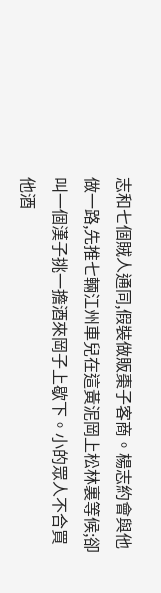志和七個賊人通同,假裝做販棗子客商。楊志約會與他做一路,先推七輛江州車兒在這黃泥岡上松林裏等候;卻叫一個漢子挑一擔酒來岡子上歇下。小的眾人不合買他酒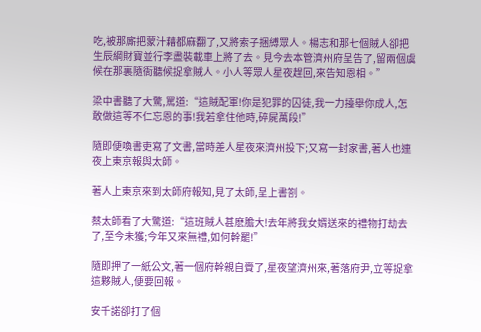吃,被那廝把蒙汁藉都麻翻了,又將索子捆縛眾人。楊志和那七個賊人卻把生辰綱財寶並行李盡裝載車上將了去。見今去本管濟州府呈告了,留兩個虞候在那裏隨衙聽候捉拿賊人。小人等眾人星夜趕回,來告知恩相。”

梁中書聽了大驚,罵道:“這賊配軍!你是犯罪的囚徒,我一力擡舉你成人,怎敢做這等不仁忘恩的事!我若拿住他時,碎屍萬段!”

隨即便喚書吏寫了文書,當時差人星夜來濟州投下;又寫一封家書,著人也連夜上東京報與太師。

著人上東京來到太師府報知,見了太師,呈上書劄。

蔡太師看了大驚道:“這班賊人甚麽膽大!去年將我女婿送來的禮物打劫去了,至今未獲;今年又來無禮,如何幹罷!”

隨即押了一紙公文,著一個府幹親自賫了,星夜望濟州來,著落府尹,立等捉拿這夥賊人,便要回報。

安千諾卻打了個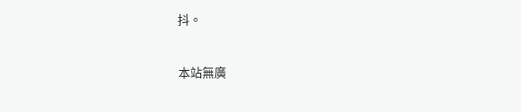抖。

本站無廣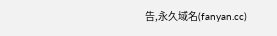告,永久域名(fanyan.cc)